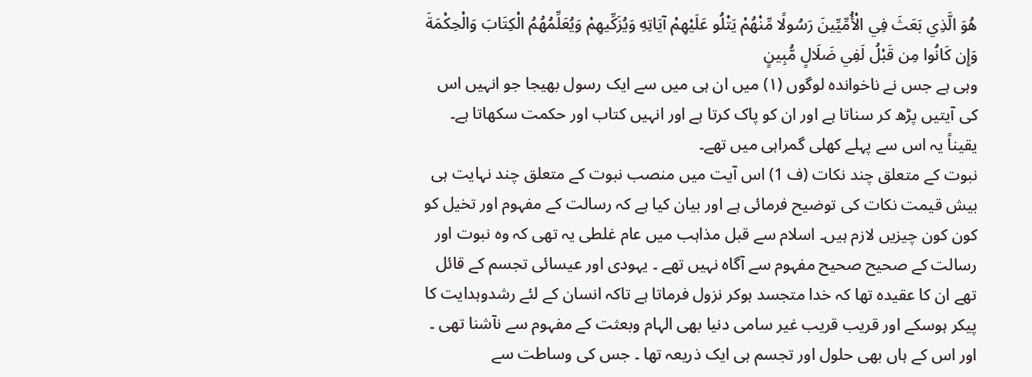هُوَ الَّذِي بَعَثَ فِي الْأُمِّيِّينَ رَسُولًا مِّنْهُمْ يَتْلُو عَلَيْهِمْ آيَاتِهِ وَيُزَكِّيهِمْ وَيُعَلِّمُهُمُ الْكِتَابَ وَالْحِكْمَةَ وَإِن كَانُوا مِن قَبْلُ لَفِي ضَلَالٍ مُّبِينٍ
وہی ہے جس نے ناخواندہ لوگوں (١) میں ان ہی میں سے ایک رسول بھیجا جو انہیں اس کی آیتیں پڑھ کر سناتا ہے اور ان کو پاک کرتا ہے اور انہیں کتاب اور حکمت سکھاتا ہے۔ یقیناً یہ اس سے پہلے کھلی گمراہی میں تھے۔
نبوت کے متعلق چند نکات (ف 1) اس آیت میں منصب نبوت کے متعلق چند نہایت ہی بیش قیمت نکات کی توضیح فرمائی ہے اور بیان کیا ہے کہ رسالت کے مفہوم اور تخیل کو کون کون چیزیں لازم ہیں۔ اسلام سے قبل مذاہب میں عام غلطی یہ تھی کہ وہ نبوت اور رسالت کے صحیح صحیح مفہوم سے آگاہ نہیں تھے ۔ یہودی اور عیسائی تجسم کے قائل تھے ان کا عقیدہ تھا کہ خدا متجسد ہوکر نزول فرماتا ہے تاکہ انسان کے لئے رشدوہدایت کا پیکر ہوسکے اور قریب قریب غیر سامی دنیا بھی الہام وبعثت کے مفہوم سے نآشنا تھی ۔ اور اس کے ہاں بھی حلول اور تجسم ہی ایک ذریعہ تھا ۔ جس کی وساطت سے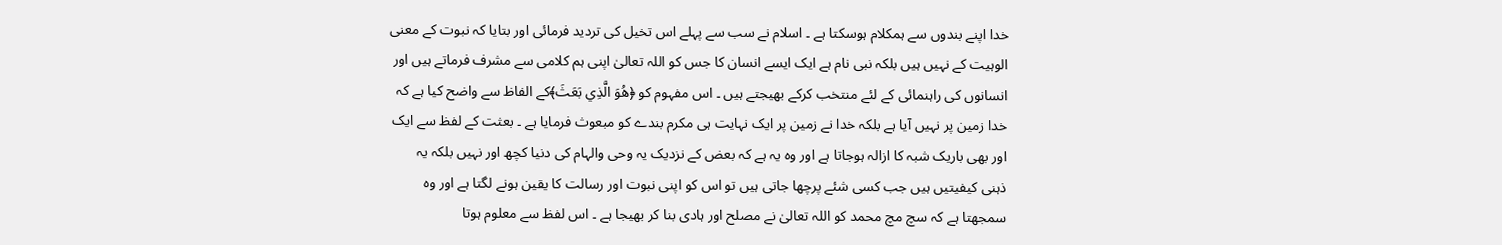خدا اپنے بندوں سے ہمکلام ہوسکتا ہے ۔ اسلام نے سب سے پہلے اس تخیل کی تردید فرمائی اور بتایا کہ نبوت کے معنی الوہیت کے نہیں ہیں بلکہ نبی نام ہے ایک ایسے انسان کا جس کو اللہ تعالیٰ اپنی ہم کلامی سے مشرف فرماتے ہیں اور انسانوں کی راہنمائی کے لئے منتخب کرکے بھیجتے ہیں ۔ اس مفہوم کو ﴿هُوَ الَّذِي بَعَثَ﴾کے الفاظ سے واضح کیا ہے کہ خدا زمین پر نہیں آیا ہے بلکہ خدا نے زمین پر ایک نہایت ہی مکرم بندے کو مبعوث فرمایا ہے ۔ بعثت کے لفظ سے ایک اور بھی باریک شبہ کا ازالہ ہوجاتا ہے اور وہ یہ ہے کہ بعض کے نزدیک یہ وحی والہام کی دنیا کچھ اور نہیں بلکہ یہ ذہنی کیفیتیں ہیں جب کسی شئے پرچھا جاتی ہیں تو اس کو اپنی نبوت اور رسالت کا یقین ہونے لگتا ہے اور وہ سمجھتا ہے کہ سچ مچ محمد کو اللہ تعالیٰ نے مصلح اور ہادی بنا کر بھیجا ہے ۔ اس لفظ سے معلوم ہوتا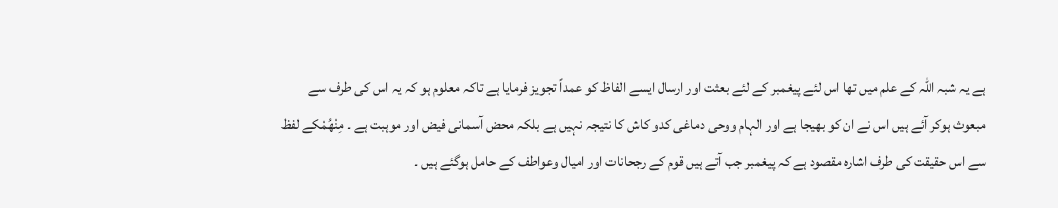ہے یہ شبہ اللہ کے علم میں تھا اس لئے پیغمبر کے لئے بعثت اور ارسال ایسے الفاظ کو عمداً تجویز فرمایا ہے تاکہ معلوم ہو کہ یہ اس کی طرف سے مبعوث ہوکر آئے ہیں اس نے ان کو بھیجا ہے اور الہام ووحی دماغی کدو کاش کا نتیجہ نہیں ہے بلکہ محض آسمانی فیض اور موہبت ہے ۔ مِنْهُمْکے لفظ سے اس حقیقت کی طرف اشارہ مقصود ہے کہ پیغمبر جب آتے ہیں قوم کے رجحانات اور امیال وعواطف کے حامل ہوگئے ہیں ۔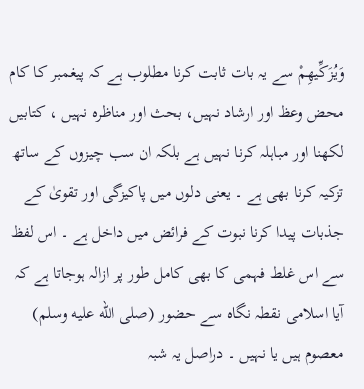وَيُزَكِّيهِمْ سے یہ بات ثابت کرنا مطلوب ہے کہ پیغمبر کا کام محض وعظ اور ارشاد نہیں، بحث اور مناظرہ نہیں ، کتابیں لکھنا اور مباہلہ کرنا نہیں ہے بلکہ ان سب چیزوں کے ساتھ تزکیہ کرنا بھی ہے ۔ یعنی دلوں میں پاکیزگی اور تقویٰ کے جذبات پیدا کرنا نبوت کے فرائض میں داخل ہے ۔ اس لفظ سے اس غلط فہمی کا بھی کامل طور پر ازالہ ہوجاتا ہے کہ آیا اسلامی نقطہ نگاہ سے حضور (صلى الله عليه وسلم) معصوم ہیں یا نہیں ۔ دراصل یہ شبہ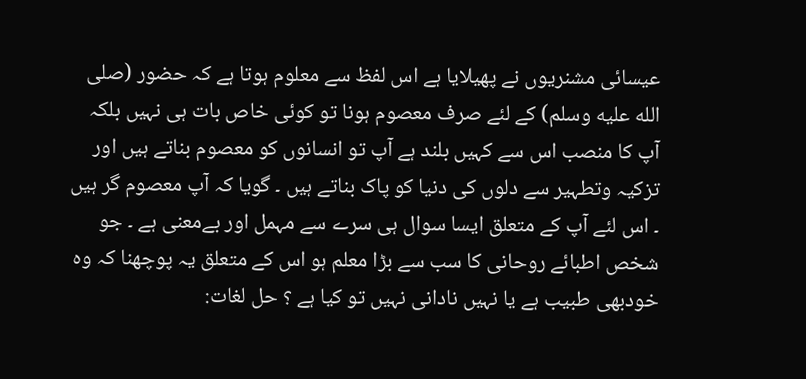عیسائی مشنریوں نے پھیلایا ہے اس لفظ سے معلوم ہوتا ہے کہ حضور (صلى الله عليه وسلم) کے لئے صرف معصوم ہونا تو کوئی خاص بات ہی نہیں بلکہ آپ کا منصب اس سے کہیں بلند ہے آپ تو انسانوں کو معصوم بناتے ہیں اور تزکیہ وتطہیر سے دلوں کی دنیا کو پاک بناتے ہیں ۔ گویا کہ آپ معصوم گر ہیں ۔ اس لئے آپ کے متعلق ایسا سوال ہی سرے سے مہمل اور بےمعنی ہے ۔ جو شخص اطبائے روحانی کا سب سے بڑا معلم ہو اس کے متعلق یہ پوچھنا کہ وہ خودبھی طبیب ہے یا نہیں نادانی نہیں تو کیا ہے ؟ حل لغات: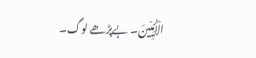الْأُمِّيِّينَ۔ بےپڑھے لوگ۔